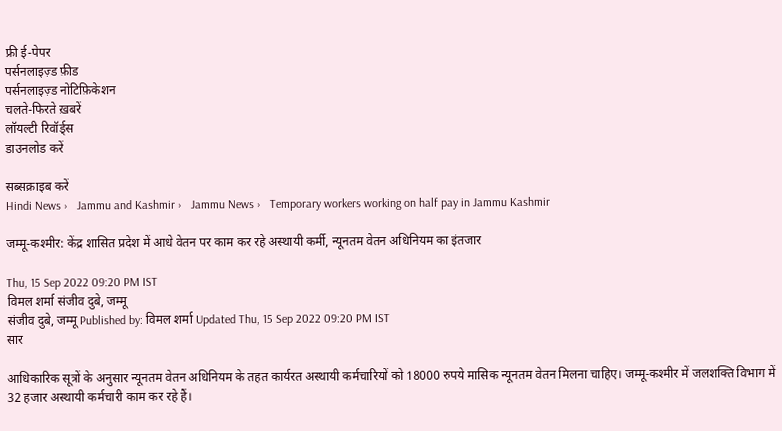फ्री ई-पेपर
पर्सनलाइज़्ड फ़ीड
पर्सनलाइज़्ड नोटिफ़िकेशन
चलते-फिरते ख़बरें
लॉयल्टी रिवॉर्ड्स
डाउनलोड करें

सब्सक्राइब करें
Hindi News ›   Jammu and Kashmir ›   Jammu News ›   Temporary workers working on half pay in Jammu Kashmir

जम्मू-कश्मीर: केंद्र शासित प्रदेश में आधे वेतन पर काम कर रहे अस्थायी कर्मी, न्यूनतम वेतन अधिनियम का इंतजार

Thu, 15 Sep 2022 09:20 PM IST
विमल शर्मा संजीव दुबे, जम्मू
संजीव दुबे, जम्मू Published by: विमल शर्मा Updated Thu, 15 Sep 2022 09:20 PM IST
सार

आधिकारिक सूत्रों के अनुसार न्यूनतम वेतन अधिनियम के तहत कार्यरत अस्थायी कर्मचारियों को 18000 रुपये मासिक न्यूनतम वेतन मिलना चाहिए। जम्मू-कश्मीर में जलशक्ति विभाग में 32 हजार अस्थायी कर्मचारी काम कर रहे हैं।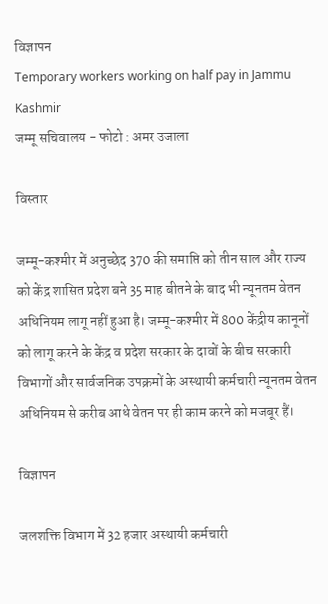विज्ञापन
Temporary workers working on half pay in Jammu Kashmir
जम्मू सचिवालय - फोटो : अमर उजाला

विस्तार

जम्मू-कश्मीर में अनुच्छेद 370 की समाप्ति को तीन साल और राज्य को केंद्र शासित प्रदेश बने 35 माह बीतने के बाद भी न्यूनतम वेतन अधिनियम लागू नहीं हुआ है। जम्मू-कश्मीर में 800 केंद्रीय कानूनों को लागू करने के केंद्र व प्रदेश सरकार के दावों के बीच सरकारी विभागों और सार्वजनिक उपक्रमों के अस्थायी कर्मचारी न्यूनतम वेतन अधिनियम से करीब आधे वेतन पर ही काम करने को मजबूर हैं।

विज्ञापन

जलशक्ति विभाग में 32 हजार अस्थायी कर्मचारी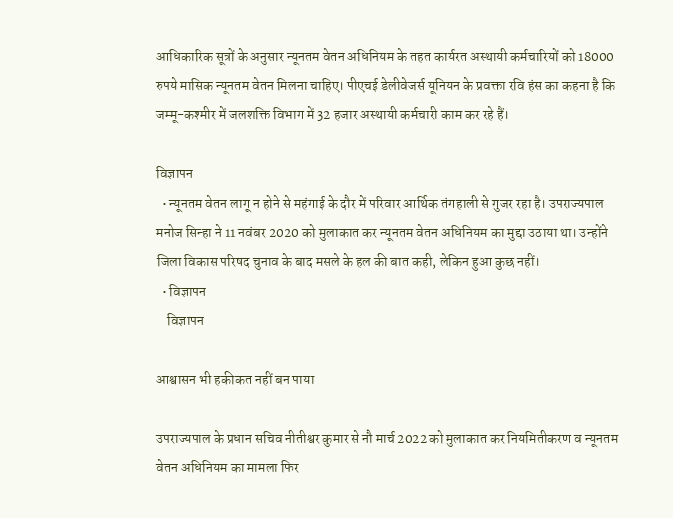आधिकारिक सूत्रों के अनुसार न्यूनतम वेतन अधिनियम के तहत कार्यरत अस्थायी कर्मचारियों को 18000 रुपये मासिक न्यूनतम वेतन मिलना चाहिए। पीएचई डेलीवेजर्स यूनियन के प्रवक्ता रवि हंस का कहना है कि जम्मू-कश्मीर में जलशक्ति विभाग में 32 हजार अस्थायी कर्मचारी काम कर रहे हैं।

विज्ञापन
  • न्यूनतम वेतन लागू न होने से महंगाई के दौर में परिवार आर्थिक तंगहाली से गुजर रहा है। उपराज्यपाल मनोज सिन्हा ने 11 नवंबर 2020 को मुलाकात कर न्यूनतम वेतन अधिनियम का मुद्दा उठाया था। उन्होंने जिला विकास परिषद चुनाव के बाद मसले के हल की बात कही, लेकिन हुआ कुछ नहीं।
  • विज्ञापन
    विज्ञापन

आश्वासन भी हकीकत नहीं बन पाया

उपराज्यपाल के प्रधान सचिव नीतीश्वर कुमार से नौ मार्च 2022 को मुलाकात कर नियमितीकरण व न्यूनतम वेतन अधिनियम का मामला फिर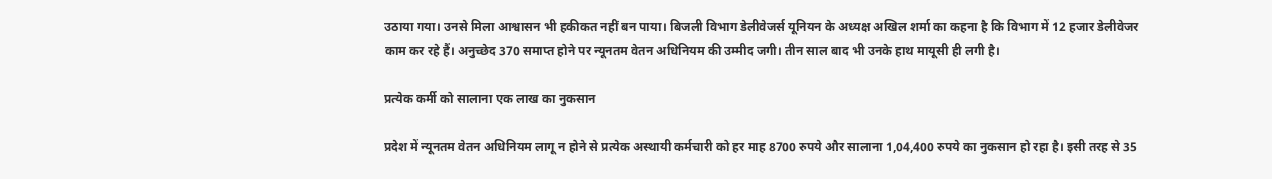उठाया गया। उनसे मिला आश्वासन भी हकीकत नहीं बन पाया। बिजली विभाग डेलीवेजर्स यूनियन के अध्यक्ष अखिल शर्मा का कहना है कि विभाग में 12 हजार डेलीवेजर काम कर रहे हैं। अनुच्छेद 370 समाप्त होने पर न्यूनतम वेतन अधिनियम की उम्मीद जगी। तीन साल बाद भी उनके हाथ मायूसी ही लगी है।

प्रत्येक कर्मी को सालाना एक लाख का नुकसान

प्रदेश में न्यूनतम वेतन अधिनियम लागू न होने से प्रत्येक अस्थायी कर्मचारी को हर माह 8700 रुपये और सालाना 1,04,400 रुपये का नुकसान हो रहा है। इसी तरह से 35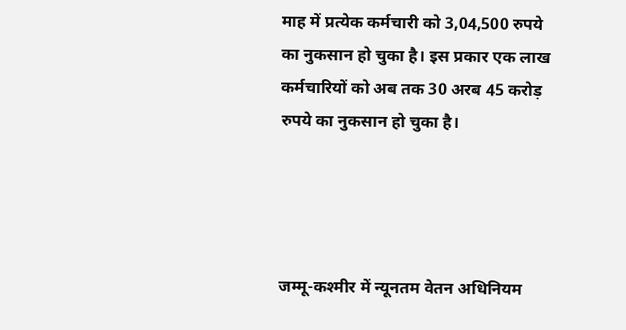माह में प्रत्येक कर्मचारी को 3,04,500 रुपये का नुकसान हो चुका है। इस प्रकार एक लाख कर्मचारियों को अब तक 30 अरब 45 करोड़ रुपये का नुकसान हो चुका है।




जम्मू-कश्मीर में न्यूनतम वेतन अधिनियम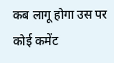कब लागू होगा उस पर कोई कमेंट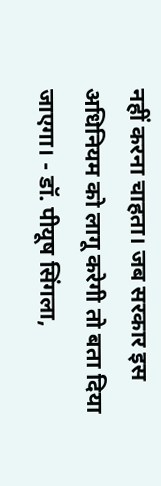नहीं करना चाहता। जब सरकार इस अधिनियम को लागू करेगी तो बता दिया जाएगा। - डॉ. पीयूष सिंगला,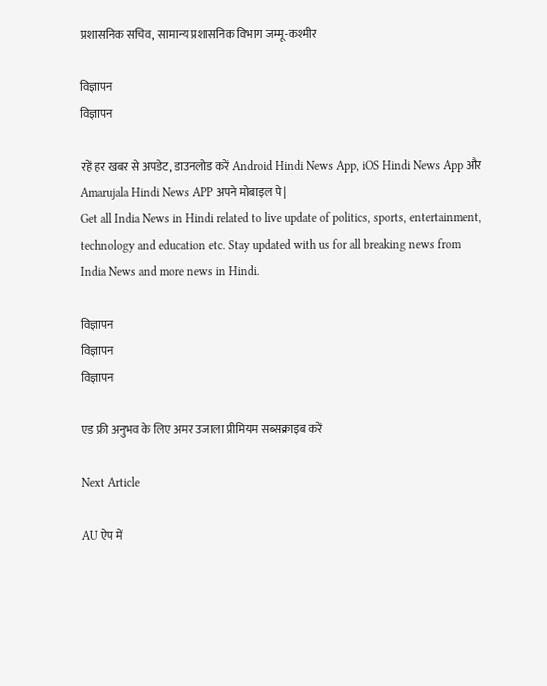प्रशासनिक सचिव, सामान्य प्रशासनिक विभाग जम्मू-कश्मीर

विज्ञापन
विज्ञापन

रहें हर खबर से अपडेट, डाउनलोड करें Android Hindi News App, iOS Hindi News App और Amarujala Hindi News APP अपने मोबाइल पे|
Get all India News in Hindi related to live update of politics, sports, entertainment, technology and education etc. Stay updated with us for all breaking news from India News and more news in Hindi.

विज्ञापन
विज्ञापन
विज्ञापन

एड फ्री अनुभव के लिए अमर उजाला प्रीमियम सब्सक्राइब करें

Next Article

AU ऐप में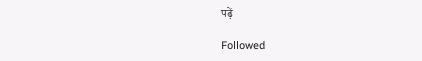पढ़ें

Followed